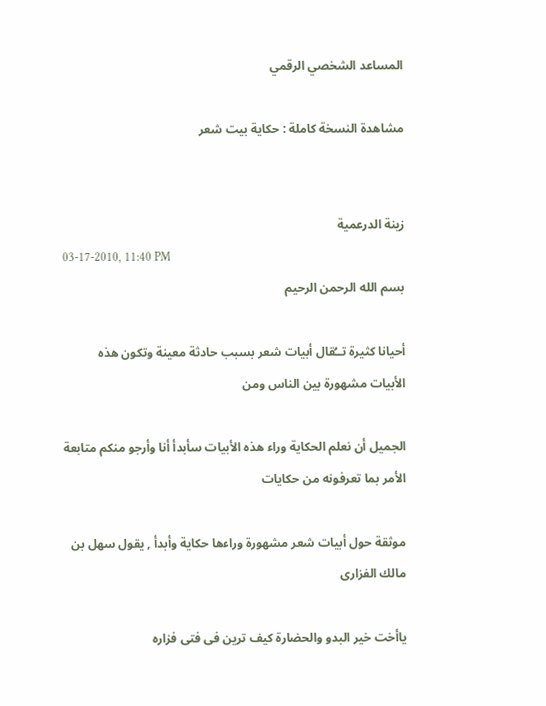المساعد الشخصي الرقمي

مشاهدة النسخة كاملة : حكاية بيت شعر


زينة الدرعمية
03-17-2010, 11:40 PM
بسم الله الرحمن الرحيم

أحيانا كثيرة تــُقال أبيات شعر بسبب حادثة معينة وتكون هذه الأبيات مشهورة بين الناس ومن

الجميل أن نعلم الحكاية وراء هذه الأبيات سأبدأ أنا وأرجو منكم متابعة الأمر بما تعرفونه من حكايات

موثقة حول أبيات شعر مشهورة وراءها حكاية وأبدأ , يقول سهل بن مالك الفزارى

ياأخت خير البدو والحضارة كيف ترين فى فتى فزاره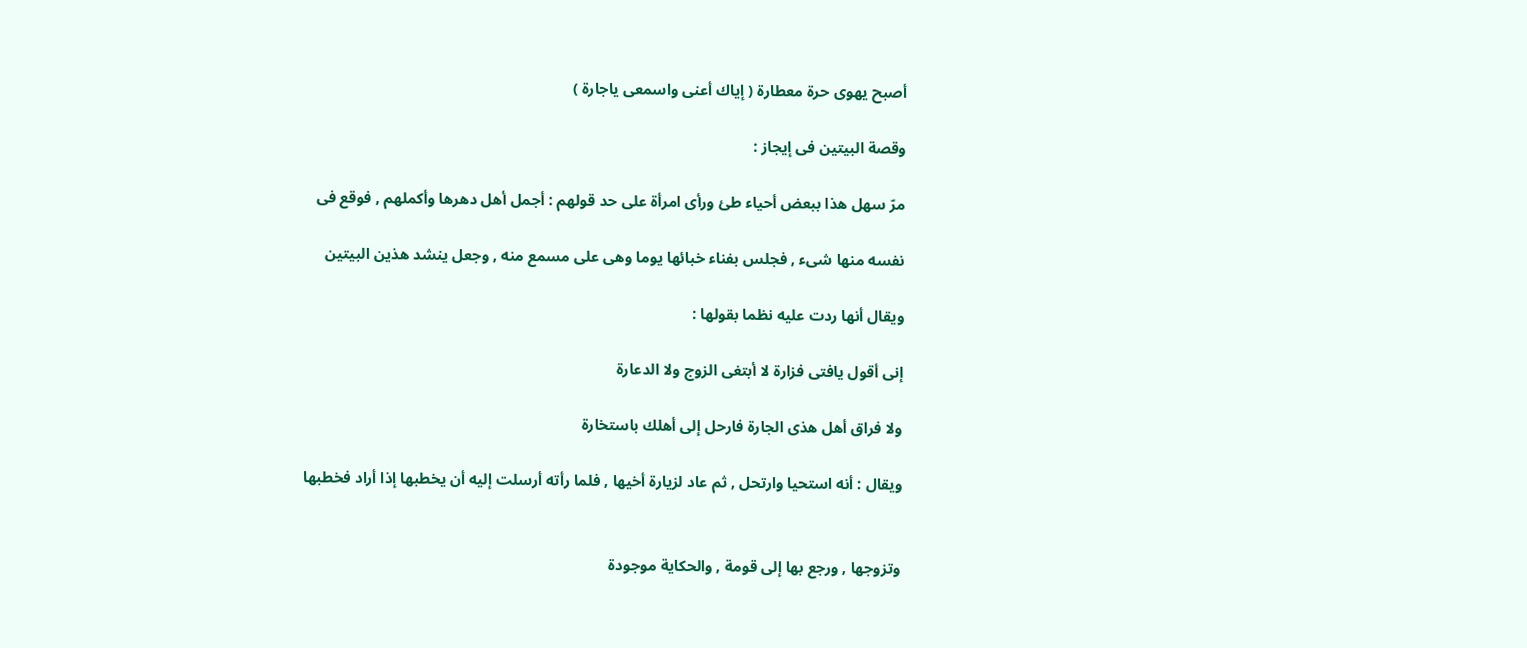أصبح يهوى حرة معطارة ( إياك أعنى واسمعى ياجارة )

وقصة البيتين فى إيجاز :

مرّ سهل هذا ببعض أحياء طئ ورأى امرأة على حد قولهم : أجمل أهل دهرها وأكملهم , فوقع فى

نفسه منها شىء , فجلس بفناء خبائها يوما وهى على مسمع منه , وجعل ينشد هذين البيتين

ويقال أنها ردت عليه نظما بقولها :

إنى أقول يافتى فزارة لا أبتغى الزوج ولا الدعارة

ولا فراق أهل هذى الجارة فارحل إلى أهلك باستخارة

ويقال : أنه استحيا وارتحل , ثم عاد لزيارة أخيها , فلما رأته أرسلت إليه أن يخطبها إذا أراد فخطبها


وتزوجها , ورجع بها إلى قومة , والحكاية موجودة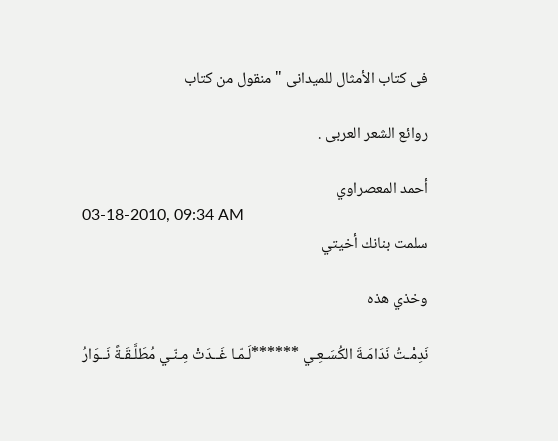فى كتاب الأمثال للميدانى " منقول من كتاب

روائع الشعر العربى .

أحمد المعصراوي
03-18-2010, 09:34 AM
سلمت بنانك أخيتي

وخذي هذه

نَدِمْـتُ نَدَامَـةَ الكُسَـعِـي ******لَـمّـا غَــدَتْ مِـنّـي مُطَلَّـقَـةً نَــوَارُ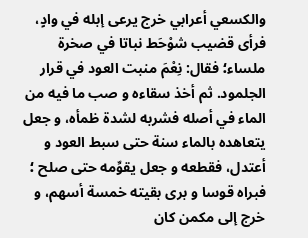والكسعي أعرابي خرج يرعى إبله في وادٍ، فرأى قضيب شوْحَط نباتا في صخرة ملساء؛ فقال: نِعْمَ منبت العود في قرار الجلمود. ثم أخذ سقاءه و صب ما فيه من الماء في أصله فشربه لشدة ظمأه، و جعل يتعاهده بالماء سنة حتى سبط العود و أعتدل، فقطعه و جعل يقوِّمه حتى صلح ؛ فبراه قوسا و برى بقيته خمسة أسهم، و خرج إلى مكمن كان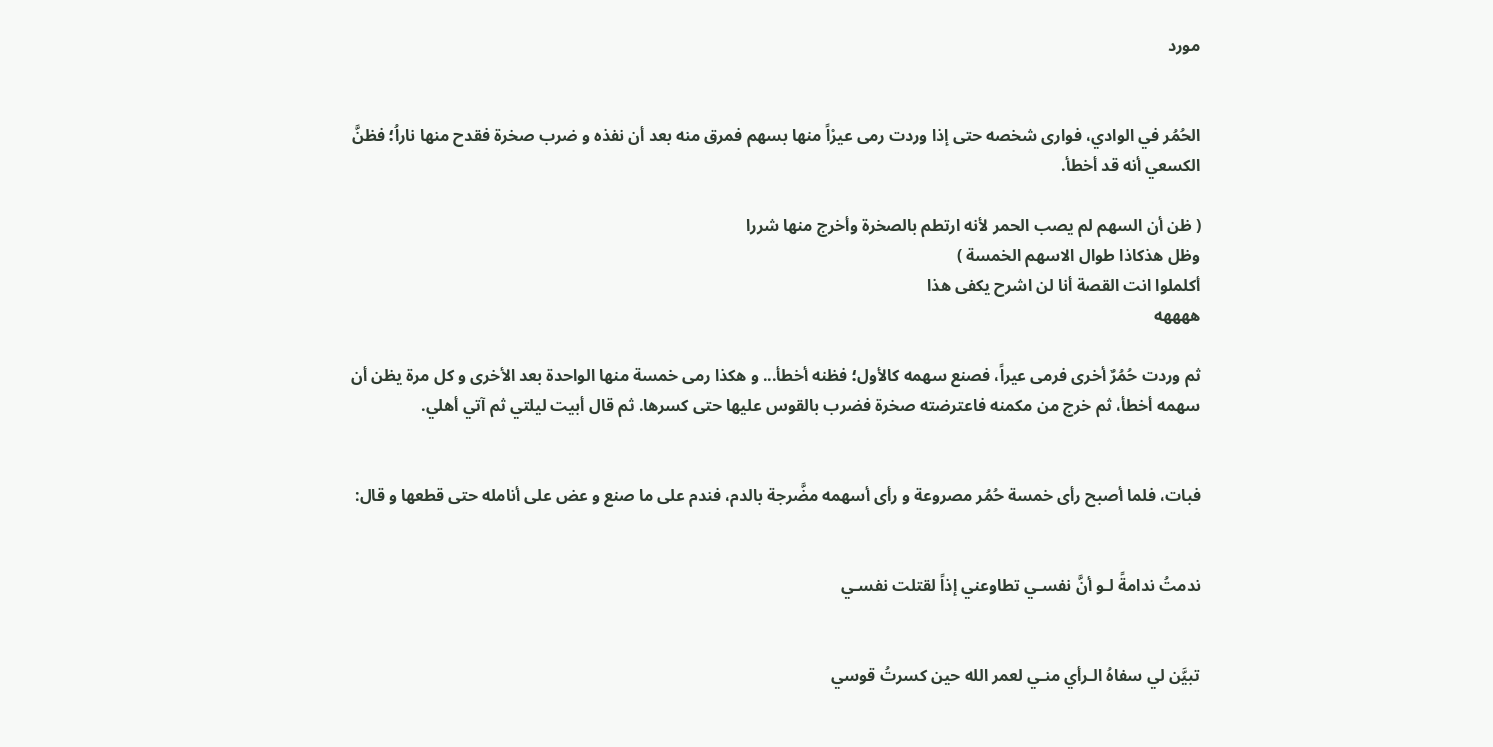مورد


الحُمُر في الوادي، فوارى شخصه حتى إذا وردت رمى عيرْاً منها بسهم فمرق منه بعد أن نفذه و ضرب صخرة فقدح منها ناراُ؛ فظنَّ الكسعي أنه قد أخطأ.

( ظن أن السهم لم يصب الحمر لأنه ارتطم بالصخرة وأخرج منها شررا
وظل هذكاذا طوال الاسهم الخمسة )
أكلملوا انت القصة أنا لن اشرح يكفى هذا
ههههه

ثم وردت حُمُرٌ أخرى فرمى عيراً، فصنع سهمه كالأول؛ فظنه أخطأ... و هكذا رمى خمسة منها الواحدة بعد الأخرى و كل مرة يظن أن سهمه أخطأ، ثم خرج من مكمنه فاعترضته صخرة فضرب بالقوس عليها حتى كسرها. ثم قال أبيت ليلتي ثم آتي أهلي.


فبات، فلما أصبح رأى خمسة حُمُر مصروعة و رأى أسهمه مضَّرجة بالدم، فندم على ما صنع و عض على أنامله حتى قطعها و قال:


ندمتُ ندامةً لـو أنَّ نفسـي تطاوعني إذاً لقتلت نفسـي


تبيَّن لي سفاهُ الـرأي منـي لعمر الله حين كسرتُ قوسي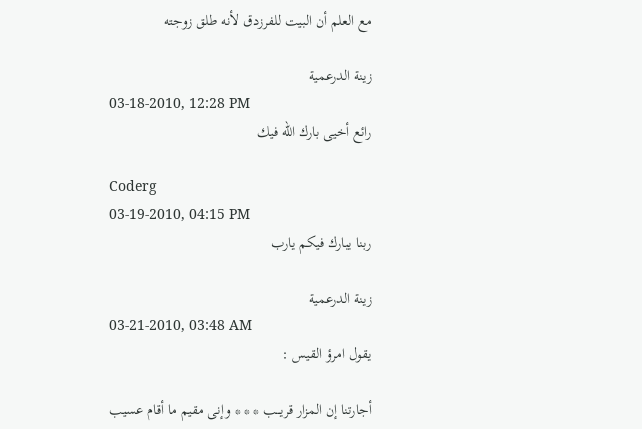مع العلم أن البيت للفرزدق لأنه طلق زوجته

زينة الدرعمية
03-18-2010, 12:28 PM
رائع أخيى بارك الله فيك

Coderg
03-19-2010, 04:15 PM
ربنا يبارك فيكم يارب

زينة الدرعمية
03-21-2010, 03:48 AM
يقول امرؤ القيس :

أجارتنا إن المزار قريـــب * * * وإنى مقيم ما أقام عسيب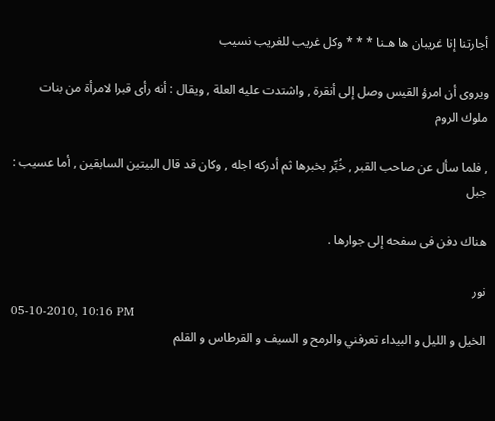أجارتنا إنا غريبان ها هـنا * * * وكل غريب للغريب نسيب

ويروى أن امرؤ القيس وصل إلى أنقرة , واشتدت عليه العلة , ويقال : أنه رأى قبرا لامرأة من بنات ملوك الروم

, فلما سأل عن صاحب القبر , خُبِّر بخبرها ثم أدركه اجله , وكان قد قال البيتين السابقين , أما عسيب : جبل

هناك دفن فى سفحه إلى جوارها .

نور
05-10-2010, 10:16 PM
الخيل و الليل و البيداء تعرفني والرمح و السيف و القرطاس و القلم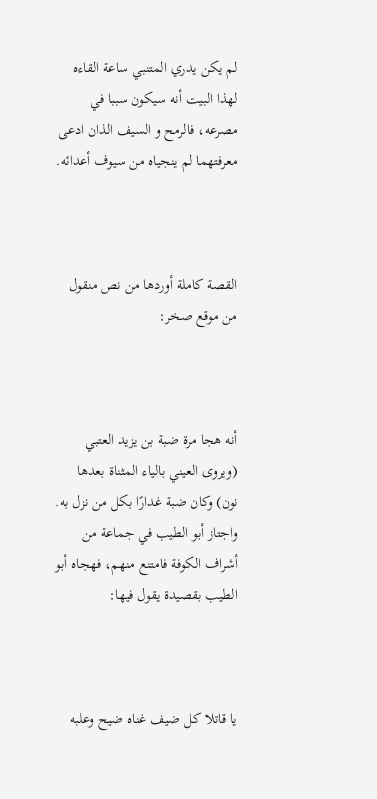لم يكن يدري المتنبي ساعة القاءه لهذا البيت أنه سيكون سببا في مصرعه، فالرمح و السيف الذان ادعى معرفتهما لم ينجياه من سيوف أعدائه.



القصة كاملة أوردها من نص منقول من موقع صخر:



أنه هجا مرة ضبة بن يزيد العتبي (ويروى العيني بالياء المثناة بعدها نون) وكان ضبة غدارًا بكل من نزل به. واجتاز أبو الطيب في جماعة من أشراف الكوفة فامتنع منهم، فهجاه أبو الطيب بقصيدة يقول فيها:



يا قاتلا كل ضيف غناه ضيح وعلبه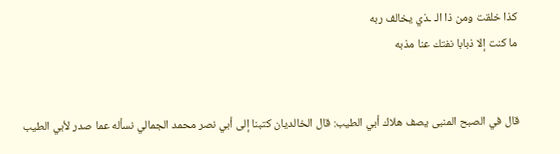كذا خلقت ومن ذا الـ ـذي يخالف ربه
ما كنت إلا ذبابا نفتك عنا مذبه


قال في الصبح المنبى يصف هلاك أبي الطيب: قال الخالديان كتبنا إلى أبي نصر محمد الجمالي نسأله عما صدر لأبي الطيب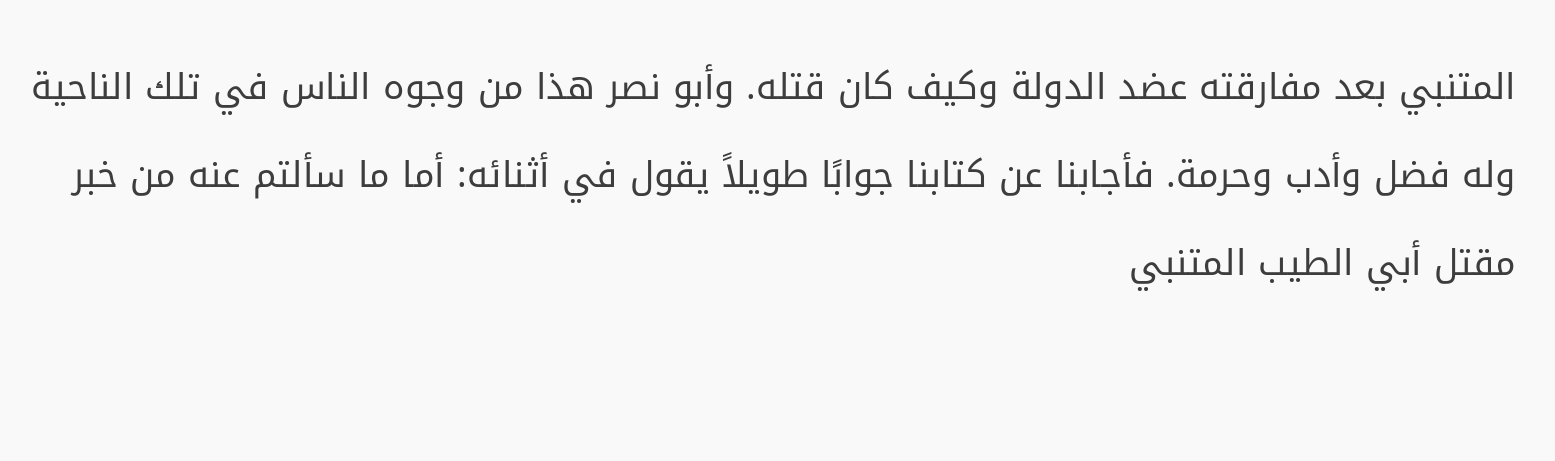المتنبي بعد مفارقته عضد الدولة وكيف كان قتله. وأبو نصر هذا من وجوه الناس في تلك الناحية وله فضل وأدب وحرمة. فأجابنا عن كتابنا جوابًا طويلاً يقول في أثنائه: أما ما سألتم عنه من خبر مقتل أبي الطيب المتنبي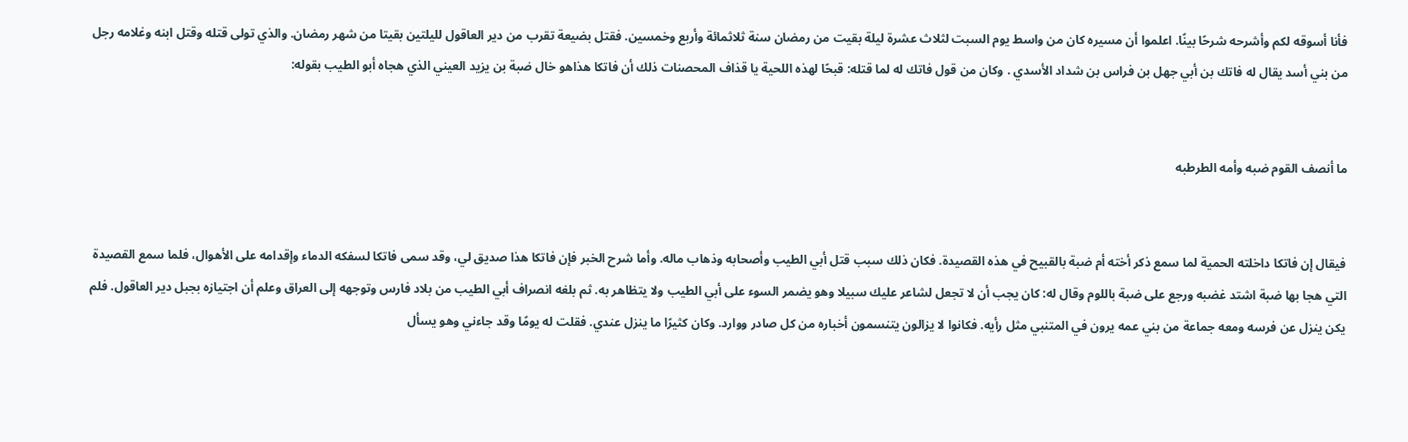فأنا أسوقه لكم وأشرحه شرحًا بينًا. اعلموا أن مسيره كان من واسط يوم السبت لثلاث عشرة ليلة بقيت من رمضان سنة ثلاثمائة وأربع وخمسين. فقتل بضيعة تقرب من دير العاقول لليلتين بقيتا من شهر رمضان. والذي تولى قتله وقتل ابنه وغلامه رجل من بني أسد يقال له فاتك بن أبي جهل بن فراس بن شداد الأسدي . وكان من قول فاتك له لما قتله: قبحًا لهذه اللحية يا قذاف المحصنات ذلك أن فاتكا هذاهو خال ضبة بن يزيد العيني الذي هجاه أبو الطيب بقوله:


ما أنصف القوم ضبه وأمه الطرطبه


فيقال إن فاتكا داخلته الحمية لما سمع ذكر أخته أم ضبة بالقبيح في هذه القصيدة. فكان ذلك سبب قتل أبي الطيب وأصحابه وذهاب ماله. وأما شرح الخبر فإن فاتكا هذا صديق لي، وقد سمى فاتكا لسفكه الدماء وإقدامه على الأهوال، فلما سمع القصيدة التي هجا بها ضبة اشتد غضبه ورجع على ضبة باللوم وقال له: كان يجب أن لا تجعل لشاعر عليك سبيلا وهو يضمر السوء على أبي الطيب ولا يتظاهر به. ثم بلغه انصراف أبي الطيب من بلاد فارس وتوجهه إلى العراق وعلم أن اجتيازه بجبل دير العاقول. فلم يكن ينزل عن فرسه ومعه جماعة من بني عمه يرون في المتنبي مثل رأيه. فكانوا لا يزالون يتنسمون أخباره من كل صادر ووارد. وكان كثيرًا ما ينزل عندي. فقلت له يومًا وقد جاءني وهو يسأل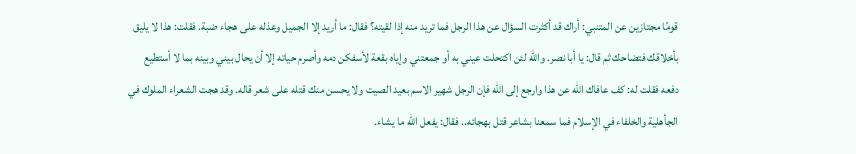قومًا مجتازين عن المتنبي: أراك قد أكثرت السؤال عن هذا الرجل فما تريد منه إذا لقيته؟ فقال: ما أريد إلا الجميل وعذله على هجاء ضبة. فقلت: هذا لا يليق بأخلاقك فتضاحك ثم قال: يا أبا نصر. والله لئن اكتحلت عيني به أو جمعتني وإياه بقعة لأسفكن دمه وأصرم حياته إلا أن يحال بيني وبينه بما لا أستطيع دفعه فقلت له: كف عافاك الله عن هذا وارجع إلى الله فإن الرجل شهير الاسم بعيد الصيت ولا يحسن منك قتله على شعر قاله. وقد هجت الشعراء الملوك في الجأهلية والخلفاء في الإسلام فما سمعنا بشاعر قتل بهجائه.. فقال: يفعل الله ما يشاء.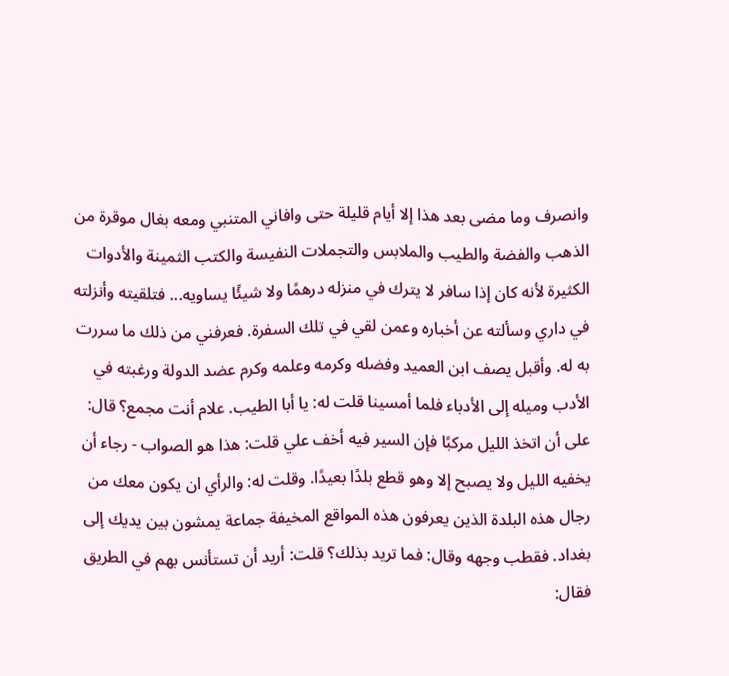وانصرف وما مضى بعد هذا إلا أيام قليلة حتى وافاني المتنبي ومعه بغال موقرة من الذهب والفضة والطيب والملابس والتجملات النفيسة والكتب الثمينة والأدوات الكثيرة لأنه كان إذا سافر لا يترك في منزله درهمًا ولا شيئًا يساويه... فتلقيته وأنزلته في داري وسألته عن أخباره وعمن لقي في تلك السفرة. فعرفني من ذلك ما سررت به له. وأقبل يصف ابن العميد وفضله وكرمه وعلمه وكرم عضد الدولة ورغبته في الأدب وميله إلى الأدباء فلما أمسينا قلت له: يا أبا الطيب. علام أنت مجمع؟ قال: على أن اتخذ الليل مركبًا فإن السير فيه أخف علي قلت: هذا هو الصواب - رجاء أن يخفيه الليل ولا يصبح إلا وهو قطع بلدًا بعيدًا. وقلت له: والرأي ان يكون معك من رجال هذه البلدة الذين يعرفون هذه المواقع المخيفة جماعة يمشون بين يديك إلى بغداد. فقطب وجهه وقال: فما تريد بذلك؟ قلت: أريد أن تستأنس بهم في الطريق فقال: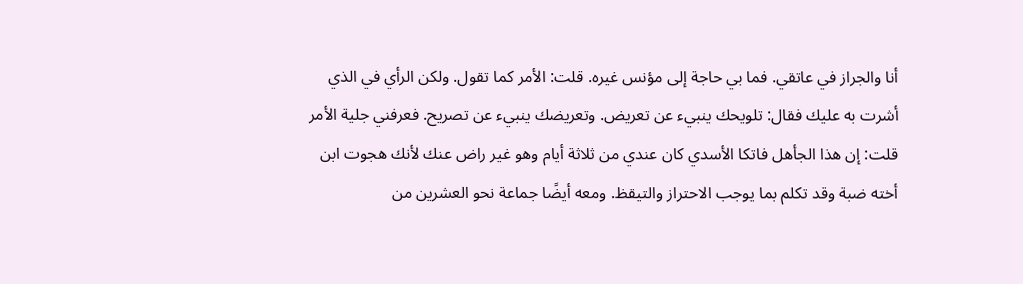أنا والجراز في عاتقي. فما بي حاجة إلى مؤنس غيره. قلت: الأمر كما تقول. ولكن الرأي في الذي أشرت به عليك فقال: تلويحك ينبيء عن تعريض. وتعريضك ينبيء عن تصريح. فعرفني جلية الأمر قلت: إن هذا الجأهل فاتكا الأسدي كان عندي من ثلاثة أيام وهو غير راض عنك لأنك هجوت ابن أخته ضبة وقد تكلم بما يوجب الاحتراز والتيقظ. ومعه أيضًا جماعة نحو العشرين من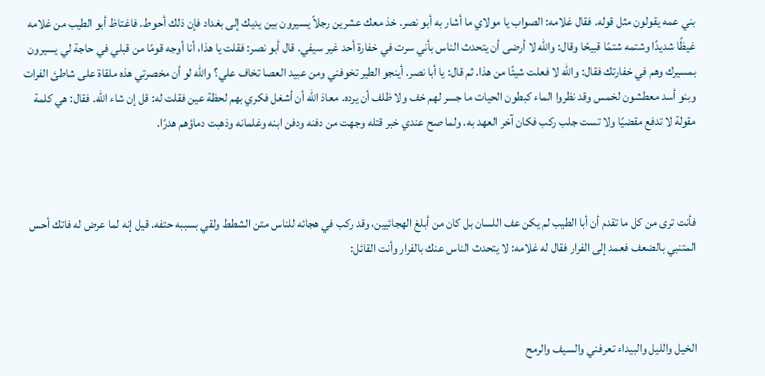بني عمه يقولون مثل قوله. فقال غلامه: الصواب يا مولاي ما أشار به أبو نصر. خذ معك عشرين رجلاً يسيرون بين يديك إلى بغداد فإن ذلك أحوط. فاغتاظ أبو الطيب من غلامه غيظًا شديدًا وشتمه شتمًا قبيحًا وقال: والله لا أرضى أن يتحدث الناس بأني سرت في خفارة أحد غير سيفي. قال أبو نصر: فقلت يا هذا، أنا أوجه قومًا من قبلي في حاجة لي يسيرون بمسيرك وهم في خفارتك فقال: والله لا فعلت شيئًا من هذا. ثم قال: يا أبا نصر. أينجو الطير تخوفني ومن عبيد العصا تخاف علي؟ والله لو أن مخصرتي هذه ملقاة على شاطئ الفرات وبنو أسد معطشون لخمس وقد نظروا الماء كبطون الحيات ما جسر لهم خف ولا ظلف أن يرده. معاذ الله أن أشغل فكري بهم لحظة عين فقلت له: قل إن شاء الله. فقال: هي كلمة مقولة لا تدفع مقضيًا ولا تست جلب ركب فكان آخر العهد به. ولما صح عندي خبر قتله وجهت من دفنه ودفن ابنه وغلمانه وذهبت دماؤهم هدرًا.



فأنت ترى من كل ما تقدم أن أبا الطيب لم يكن عف اللسان بل كان من أبلغ الهجائيين، وقد ركب في هجائه للناس متن الشطط ولقي بسببه حتفه. قيل إنه لما عرض له فاتك أحس المتنبي بالضعف فعمد إلى الفرار فقال له غلامه: لا يتحدث الناس عنك بالفرار وأنت القائل:



الخيل والليل والبيداء تعرفني والسيف والرمح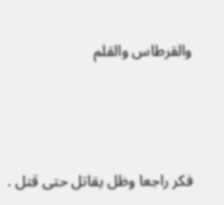والقرطاس والقلم




فكر راجعا وظل يقاتل حتى قتل .